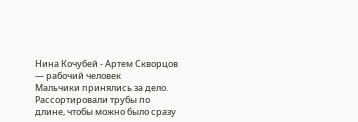Нина Кочубей - Артем Скворцов — рабочий человек
Мальчики принялись за дело. Рассортировали трубы по длине, чтобы можно было сразу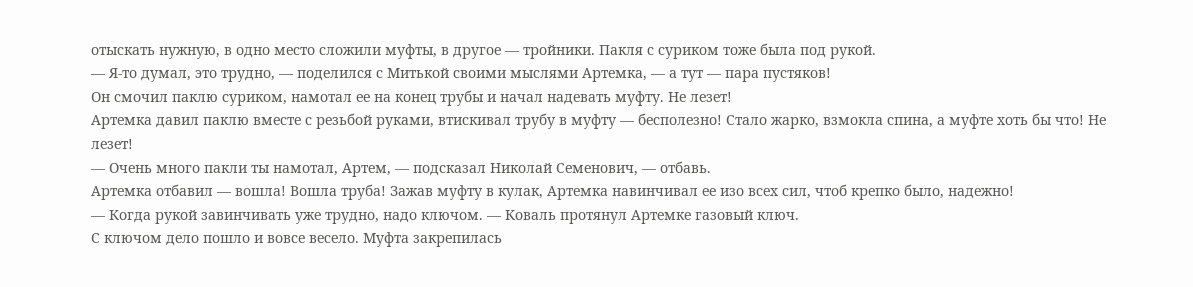отыскать нужную, в одно место сложили муфты, в другое — тройники. Пакля с суриком тоже была под рукой.
— Я-то думал, это трудно, — поделился с Митькой своими мыслями Артемка, — а тут — пара пустяков!
Он смочил паклю суриком, намотал ее на конец трубы и начал надевать муфту. Не лезет!
Артемка давил паклю вместе с резьбой руками, втискивал трубу в муфту — бесполезно! Стало жарко, взмокла спина, а муфте хоть бы что! Не лезет!
— Очень много пакли ты намотал, Артем, — подсказал Николай Семенович, — отбавь.
Артемка отбавил — вошла! Вошла труба! Зажав муфту в кулак, Артемка навинчивал ее изо всех сил, чтоб крепко было, надежно!
— Когда рукой завинчивать уже трудно, надо ключом. — Коваль протянул Артемке газовый ключ.
С ключом дело пошло и вовсе весело. Муфта закрепилась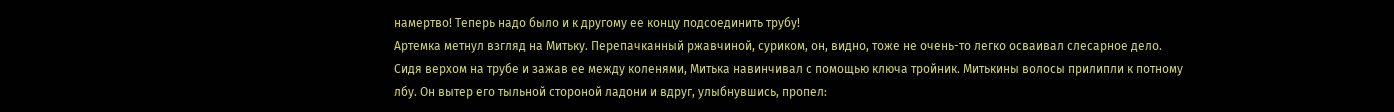намертво! Теперь надо было и к другому ее концу подсоединить трубу!
Артемка метнул взгляд на Митьку. Перепачканный ржавчиной, суриком, он, видно, тоже не очень-то легко осваивал слесарное дело. Сидя верхом на трубе и зажав ее между коленями, Митька навинчивал с помощью ключа тройник. Митькины волосы прилипли к потному лбу. Он вытер его тыльной стороной ладони и вдруг, улыбнувшись, пропел: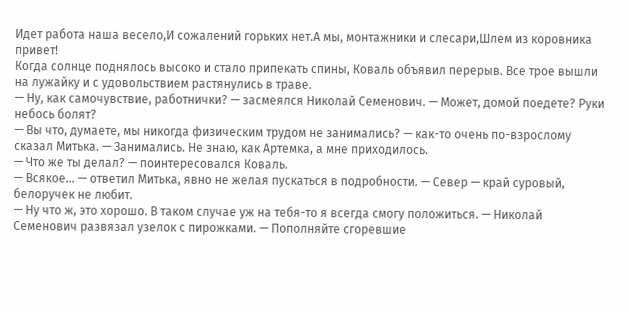Идет работа наша весело,И сожалений горьких нет.А мы, монтажники и слесари,Шлем из коровника привет!
Когда солнце поднялось высоко и стало припекать спины, Коваль объявил перерыв. Все трое вышли на лужайку и с удовольствием растянулись в траве.
— Ну, как самочувствие, работнички? — засмеялся Николай Семенович. — Может, домой поедете? Руки небось болят?
— Вы что, думаете, мы никогда физическим трудом не занимались? — как-то очень по-взрослому сказал Митька. — Занимались. Не знаю, как Артемка, а мне приходилось.
— Что же ты делал? — поинтересовался Коваль.
— Всякое… — ответил Митька, явно не желая пускаться в подробности. — Север — край суровый, белоручек не любит.
— Ну что ж, это хорошо. В таком случае уж на тебя-то я всегда смогу положиться. — Николай Семенович развязал узелок с пирожками. — Пополняйте сгоревшие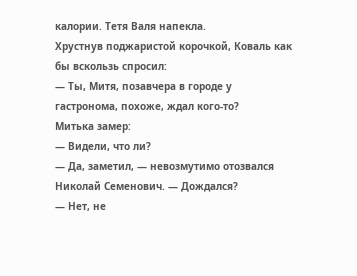калории. Тетя Валя напекла.
Хрустнув поджаристой корочкой, Коваль как бы вскользь спросил:
— Ты, Митя, позавчера в городе у гастронома, похоже, ждал кого-то?
Митька замер:
— Видели, что ли?
— Да, заметил, — невозмутимо отозвался Николай Семенович. — Дождался?
— Нет, не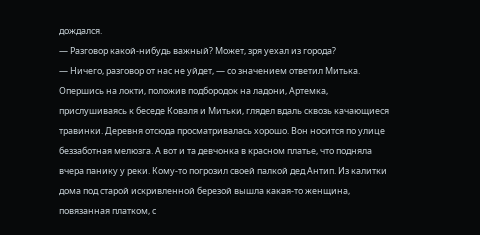дождался.
— Разговор какой-нибудь важный? Может, зря уехал из города?
— Ничего, разговор от нас не уйдет, — со значением ответил Митька.
Опершись на локти, положив подбородок на ладони, Артемка, прислушиваясь к беседе Коваля и Митьки, глядел вдаль сквозь качающиеся травинки. Деревня отсюда просматривалась хорошо. Вон носится по улице беззаботная мелюзга. А вот и та девчонка в красном платье, что подняла вчера панику у реки. Кому-то погрозил своей палкой дед Антип. Из калитки дома под старой искривленной березой вышла какая-то женщина, повязанная платком, с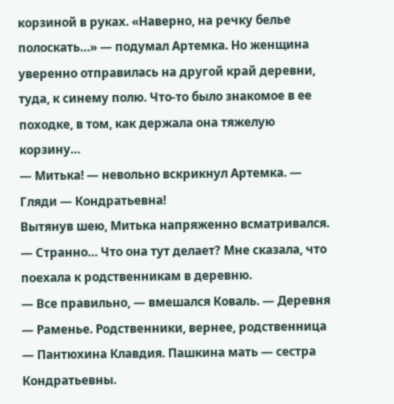корзиной в руках. «Наверно, на речку белье полоскать…» — подумал Артемка. Но женщина уверенно отправилась на другой край деревни, туда, к синему полю. Что-то было знакомое в ее походке, в том, как держала она тяжелую корзину…
— Митька! — невольно вскрикнул Артемка. — Гляди — Кондратьевна!
Вытянув шею, Митька напряженно всматривался.
— Странно… Что она тут делает? Мне сказала, что поехала к родственникам в деревню.
— Все правильно, — вмешался Коваль. — Деревня — Раменье. Родственники, вернее, родственница — Пантюхина Клавдия. Пашкина мать — сестра Кондратьевны.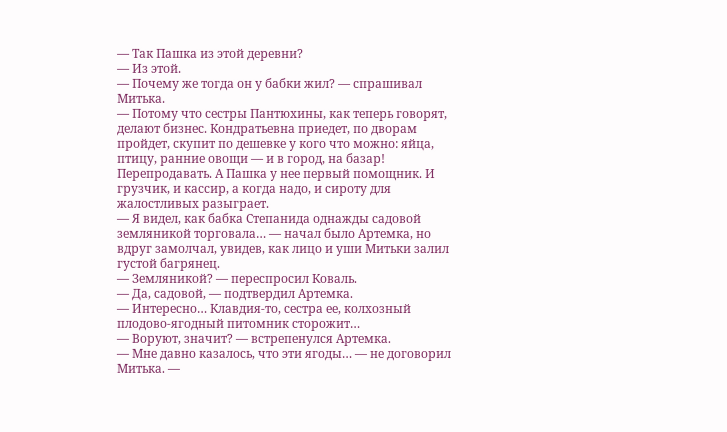— Так Пашка из этой деревни?
— Из этой.
— Почему же тогда он у бабки жил? — спрашивал Митька.
— Потому что сестры Пантюхины, как теперь говорят, делают бизнес. Кондратьевна приедет, по дворам пройдет, скупит по дешевке у кого что можно: яйца, птицу, ранние овощи — и в город, на базар! Перепродавать. А Пашка у нее первый помощник. И грузчик, и кассир, а когда надо, и сироту для жалостливых разыграет.
— Я видел, как бабка Степанида однажды садовой земляникой торговала… — начал было Артемка, но вдруг замолчал, увидев, как лицо и уши Митьки залил густой багрянец.
— Земляникой? — переспросил Коваль.
— Да, садовой, — подтвердил Артемка.
— Интересно… Клавдия-то, сестра ее, колхозный плодово-ягодный питомник сторожит…
— Воруют, значит? — встрепенулся Артемка.
— Мне давно казалось, что эти ягоды… — не договорил Митька. —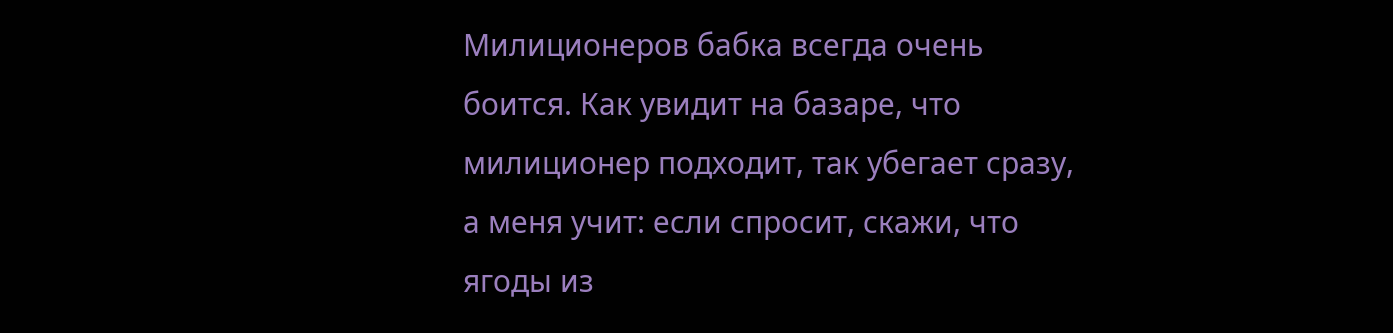Милиционеров бабка всегда очень боится. Как увидит на базаре, что милиционер подходит, так убегает сразу, а меня учит: если спросит, скажи, что ягоды из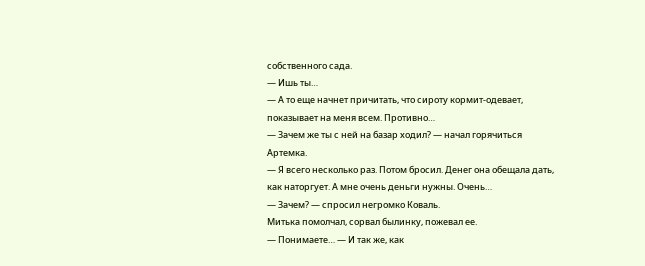собственного сада.
— Ишь ты…
— А то еще начнет причитать, что сироту кормит-одевает, показывает на меня всем. Противно…
— Зачем же ты с ней на базар ходил? — начал горячиться Артемка.
— Я всего несколько раз. Потом бросил. Денег она обещала дать, как наторгует. А мне очень деньги нужны. Очень…
— Зачем? — спросил негромко Коваль.
Митька помолчал, сорвал былинку, пожевал ее.
— Понимаете… — И так же, как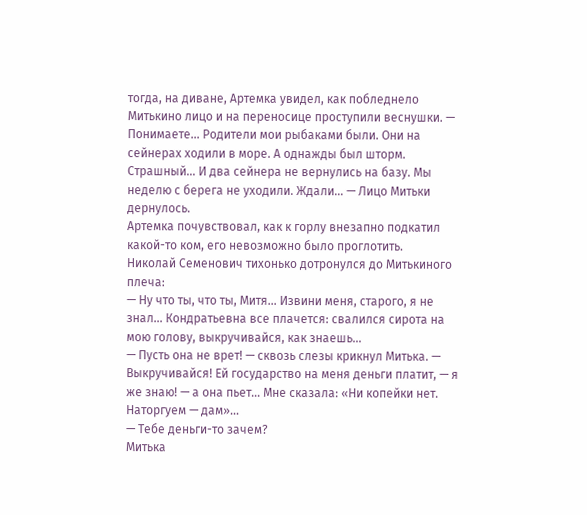тогда, на диване, Артемка увидел, как побледнело Митькино лицо и на переносице проступили веснушки. — Понимаете… Родители мои рыбаками были. Они на сейнерах ходили в море. А однажды был шторм. Страшный… И два сейнера не вернулись на базу. Мы неделю с берега не уходили. Ждали… — Лицо Митьки дернулось.
Артемка почувствовал, как к горлу внезапно подкатил какой-то ком, его невозможно было проглотить.
Николай Семенович тихонько дотронулся до Митькиного плеча:
— Ну что ты, что ты, Митя… Извини меня, старого, я не знал… Кондратьевна все плачется: свалился сирота на мою голову, выкручивайся, как знаешь…
— Пусть она не врет! — сквозь слезы крикнул Митька. — Выкручивайся! Ей государство на меня деньги платит, — я же знаю! — а она пьет… Мне сказала: «Ни копейки нет. Наторгуем — дам»…
— Тебе деньги-то зачем?
Митька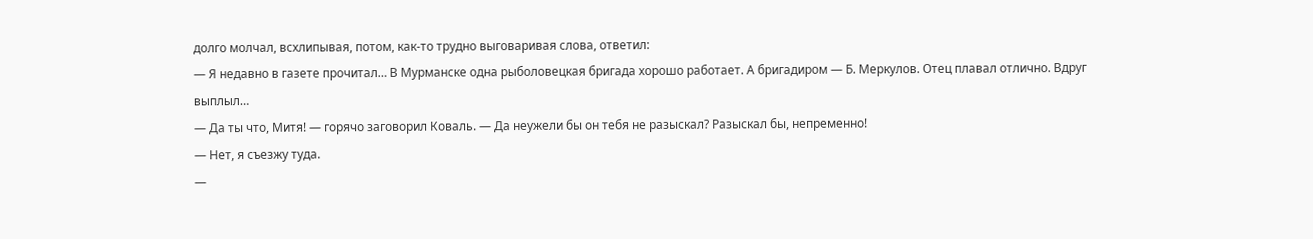долго молчал, всхлипывая, потом, как-то трудно выговаривая слова, ответил:
— Я недавно в газете прочитал… В Мурманске одна рыболовецкая бригада хорошо работает. А бригадиром — Б. Меркулов. Отец плавал отлично. Вдруг выплыл…
— Да ты что, Митя! — горячо заговорил Коваль. — Да неужели бы он тебя не разыскал? Разыскал бы, непременно!
— Нет, я съезжу туда.
—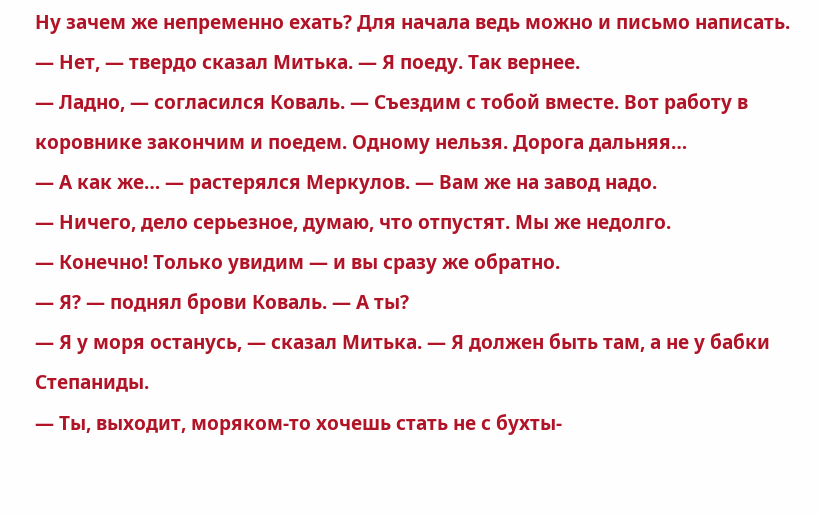Ну зачем же непременно ехать? Для начала ведь можно и письмо написать.
— Нет, — твердо сказал Митька. — Я поеду. Так вернее.
— Ладно, — согласился Коваль. — Съездим с тобой вместе. Вот работу в коровнике закончим и поедем. Одному нельзя. Дорога дальняя…
— А как же… — растерялся Меркулов. — Вам же на завод надо.
— Ничего, дело серьезное, думаю, что отпустят. Мы же недолго.
— Конечно! Только увидим — и вы сразу же обратно.
— Я? — поднял брови Коваль. — А ты?
— Я у моря останусь, — сказал Митька. — Я должен быть там, а не у бабки Степаниды.
— Ты, выходит, моряком-то хочешь стать не с бухты-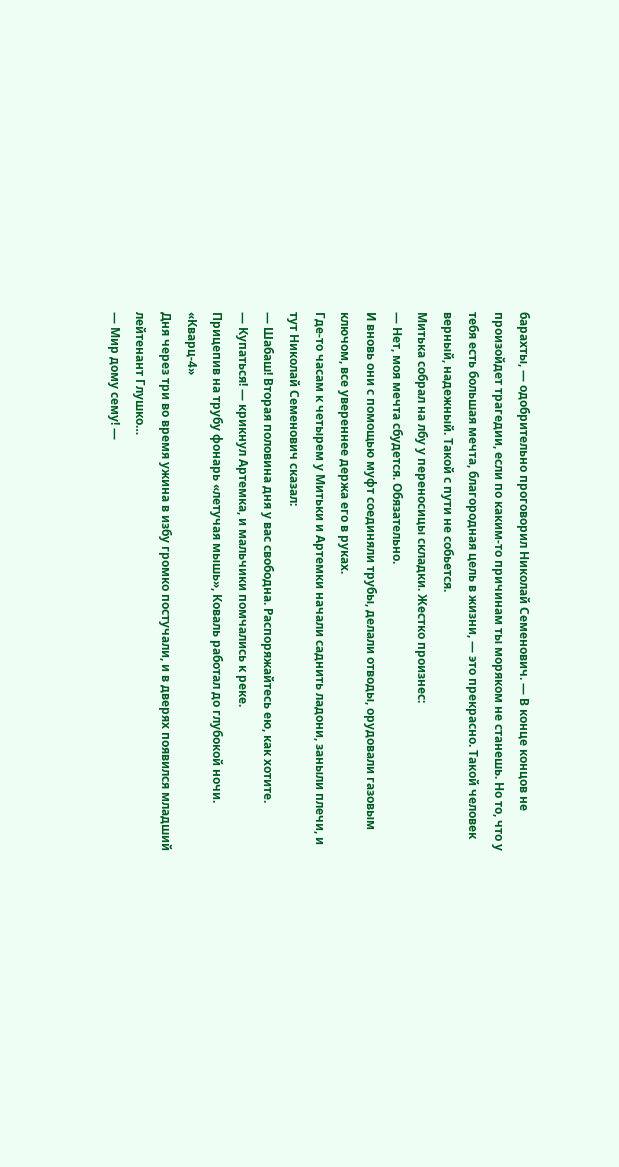барахты, — одобрительно проговорил Николай Семенович. — В конце концов не произойдет трагедии, если по каким-то причинам ты моряком не станешь. Но то, что у тебя есть большая мечта, благородная цель в жизни, — это прекрасно. Такой человек верный, надежный. Такой с пути не собьется.
Митька собрал на лбу у переносицы складки. Жестко произнес:
— Нет, моя мечта сбудется. Обязательно.
И вновь они с помощью муфт соединяли трубы, делали отводы, орудовали газовым ключом, все увереннее держа его в руках.
Где-то часам к четырем у Митьки и Артемки начали саднить ладони, заныли плечи, и тут Николай Семенович сказал:
— Шабаш! Вторая половина дня у вас свободна. Распоряжайтесь ею, как хотите.
— Купаться! — крикнул Артемка, и мальчики помчались к реке.
Прицепив на трубу фонарь «летучая мышь», Коваль работал до глубокой ночи.
«Кварц-4»
Дня через три во время ужина в избу громко постучали, и в дверях появился младший лейтенант Глушко…
— Мир дому сему! —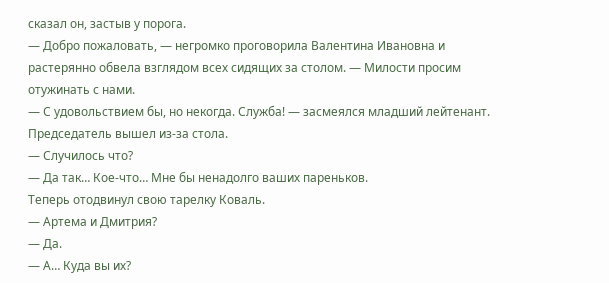сказал он, застыв у порога.
— Добро пожаловать, — негромко проговорила Валентина Ивановна и растерянно обвела взглядом всех сидящих за столом. — Милости просим отужинать с нами.
— С удовольствием бы, но некогда. Служба! — засмеялся младший лейтенант.
Председатель вышел из-за стола.
— Случилось что?
— Да так… Кое-что… Мне бы ненадолго ваших пареньков.
Теперь отодвинул свою тарелку Коваль.
— Артема и Дмитрия?
— Да.
— А… Куда вы их?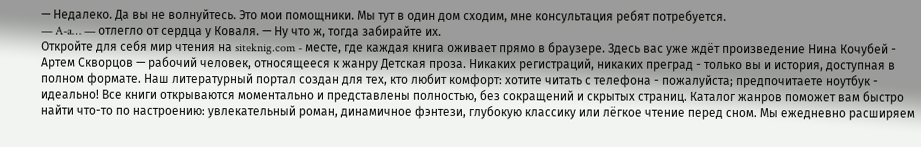— Недалеко. Да вы не волнуйтесь. Это мои помощники. Мы тут в один дом сходим, мне консультация ребят потребуется.
— A-a… — отлегло от сердца у Коваля. — Ну что ж, тогда забирайте их.
Откройте для себя мир чтения на siteknig.com - месте, где каждая книга оживает прямо в браузере. Здесь вас уже ждёт произведение Нина Кочубей - Артем Скворцов — рабочий человек, относящееся к жанру Детская проза. Никаких регистраций, никаких преград - только вы и история, доступная в полном формате. Наш литературный портал создан для тех, кто любит комфорт: хотите читать с телефона - пожалуйста; предпочитаете ноутбук - идеально! Все книги открываются моментально и представлены полностью, без сокращений и скрытых страниц. Каталог жанров поможет вам быстро найти что-то по настроению: увлекательный роман, динамичное фэнтези, глубокую классику или лёгкое чтение перед сном. Мы ежедневно расширяем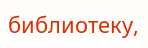библиотеку,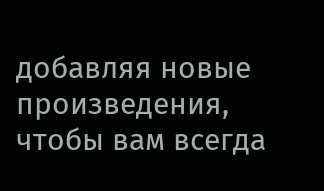добавляя новые произведения, чтобы вам всегда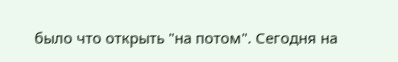было что открыть "на потом". Сегодня на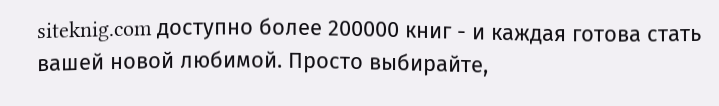siteknig.com доступно более 200000 книг - и каждая готова стать вашей новой любимой. Просто выбирайте,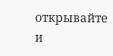открывайте и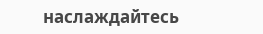наслаждайтесь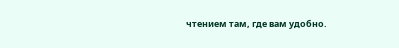чтением там, где вам удобно.